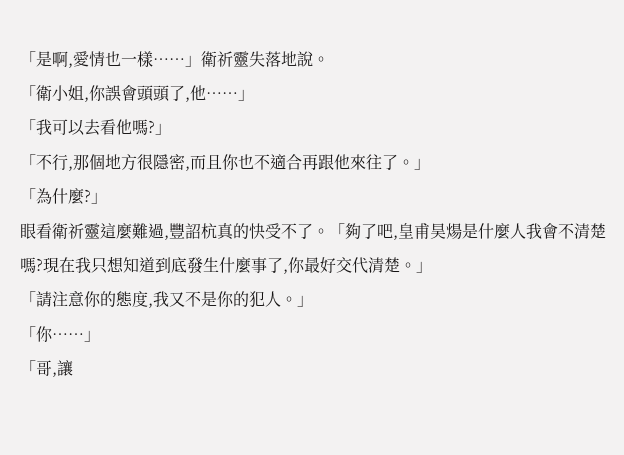「是啊,愛情也一樣……」衛祈靈失落地說。
「衛小姐,你誤會頭頭了,他……」
「我可以去看他嗎?」
「不行,那個地方很隱密,而且你也不適合再跟他來往了。」
「為什麼?」
眼看衛祈靈這麼難過,豐詔杭真的快受不了。「夠了吧,皇甫昊煬是什麼人我會不清楚嗎?現在我只想知道到底發生什麼事了,你最好交代清楚。」
「請注意你的態度,我又不是你的犯人。」
「你……」
「哥,讓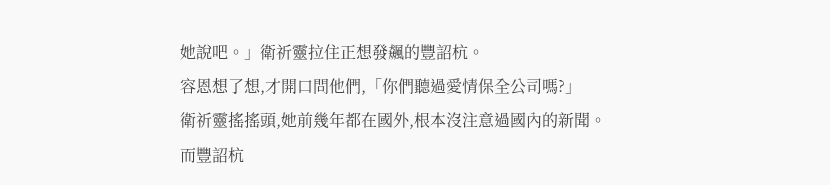她說吧。」衛祈靈拉住正想發飆的豐詔杭。
容恩想了想,才開口問他們,「你們聽過愛情保全公司嗎?」
衛祈靈搖搖頭,她前幾年都在國外,根本沒注意過國內的新聞。
而豐詔杭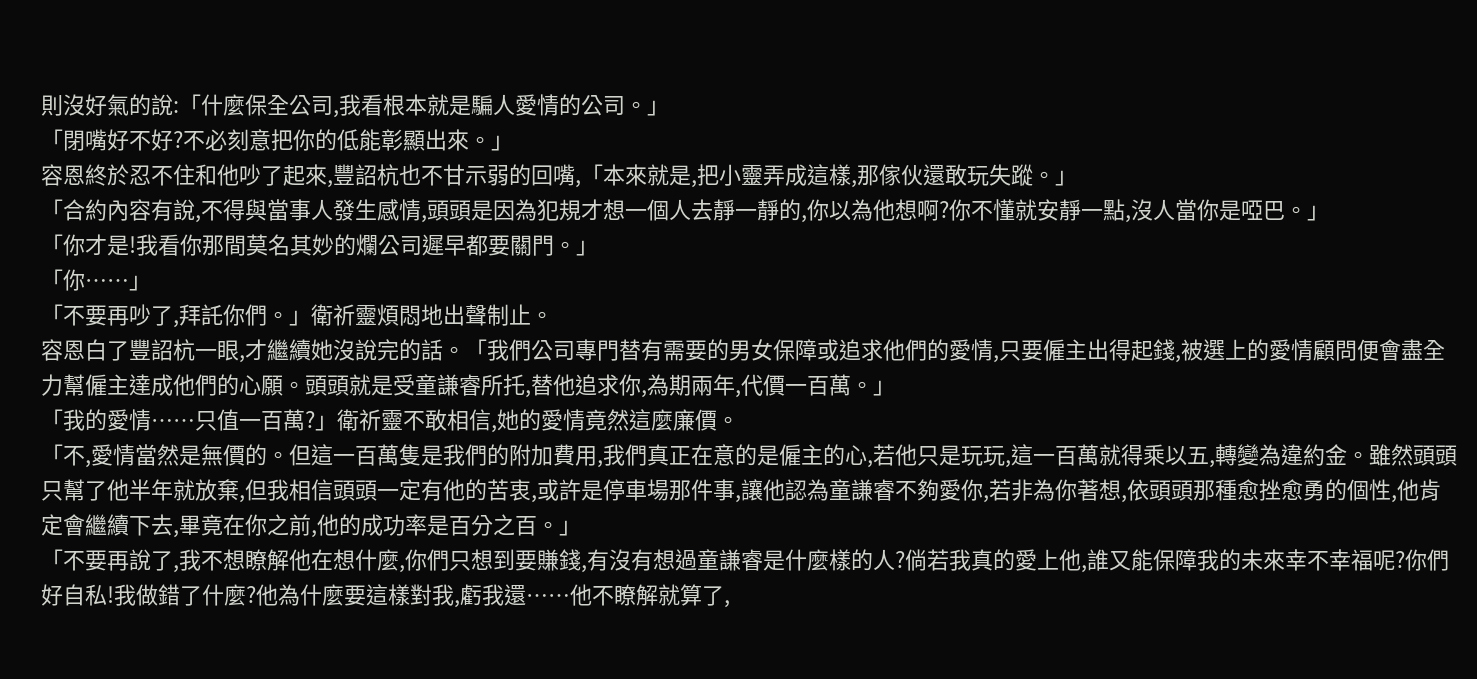則沒好氣的說:「什麼保全公司,我看根本就是騙人愛情的公司。」
「閉嘴好不好?不必刻意把你的低能彰顯出來。」
容恩終於忍不住和他吵了起來,豐詔杭也不甘示弱的回嘴,「本來就是,把小靈弄成這樣,那傢伙還敢玩失蹤。」
「合約內容有說,不得與當事人發生感情,頭頭是因為犯規才想一個人去靜一靜的,你以為他想啊?你不懂就安靜一點,沒人當你是啞巴。」
「你才是!我看你那間莫名其妙的爛公司遲早都要關門。」
「你……」
「不要再吵了,拜託你們。」衛祈靈煩悶地出聲制止。
容恩白了豐詔杭一眼,才繼續她沒說完的話。「我們公司專門替有需要的男女保障或追求他們的愛情,只要僱主出得起錢,被選上的愛情顧問便會盡全力幫僱主達成他們的心願。頭頭就是受童謙睿所托,替他追求你,為期兩年,代價一百萬。」
「我的愛情……只值一百萬?」衛祈靈不敢相信,她的愛情竟然這麼廉價。
「不,愛情當然是無價的。但這一百萬隻是我們的附加費用,我們真正在意的是僱主的心,若他只是玩玩,這一百萬就得乘以五,轉變為違約金。雖然頭頭只幫了他半年就放棄,但我相信頭頭一定有他的苦衷,或許是停車場那件事,讓他認為童謙睿不夠愛你,若非為你著想,依頭頭那種愈挫愈勇的個性,他肯定會繼續下去,畢竟在你之前,他的成功率是百分之百。」
「不要再說了,我不想瞭解他在想什麼,你們只想到要賺錢,有沒有想過童謙睿是什麼樣的人?倘若我真的愛上他,誰又能保障我的未來幸不幸福呢?你們好自私!我做錯了什麼?他為什麼要這樣對我,虧我還……他不瞭解就算了,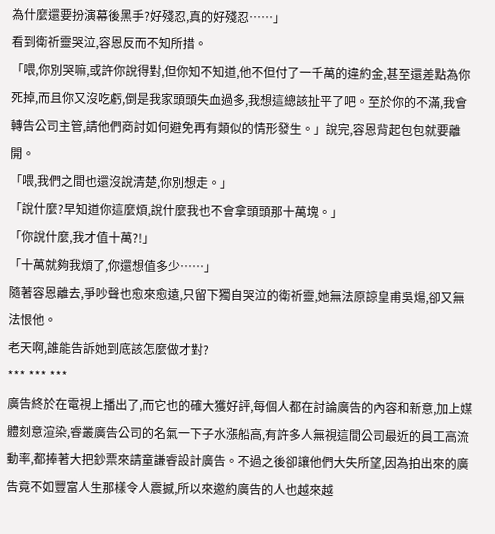為什麼還要扮演幕後黑手?好殘忍,真的好殘忍……」
看到衛祈靈哭泣,容恩反而不知所措。
「喂,你別哭嘛,或許你說得對,但你知不知道,他不但付了一千萬的違約金,甚至還差點為你死掉,而且你又沒吃虧,倒是我家頭頭失血過多,我想這總該扯平了吧。至於你的不滿,我會轉告公司主管,請他們商討如何避免再有類似的情形發生。」說完,容恩背起包包就要離開。
「喂,我們之間也還沒說清楚,你別想走。」
「說什麼?早知道你這麼煩,說什麼我也不會拿頭頭那十萬塊。」
「你說什麼,我才值十萬?!」
「十萬就夠我煩了,你還想值多少……」
隨著容恩離去,爭吵聲也愈來愈遠,只留下獨自哭泣的衛祈靈,她無法原諒皇甫吳煬,卻又無法恨他。
老天啊,誰能告訴她到底該怎麼做才對?
*** *** ***
廣告終於在電視上播出了,而它也的確大獲好評,每個人都在討論廣告的內容和新意,加上媒體刻意渲染,睿叢廣告公司的名氣一下子水漲船高,有許多人無視這間公司最近的員工高流動率,都捧著大把鈔票來請童謙睿設計廣告。不過之後卻讓他們大失所望,因為拍出來的廣告竟不如豐富人生那樣令人震撼,所以來邀約廣告的人也越來越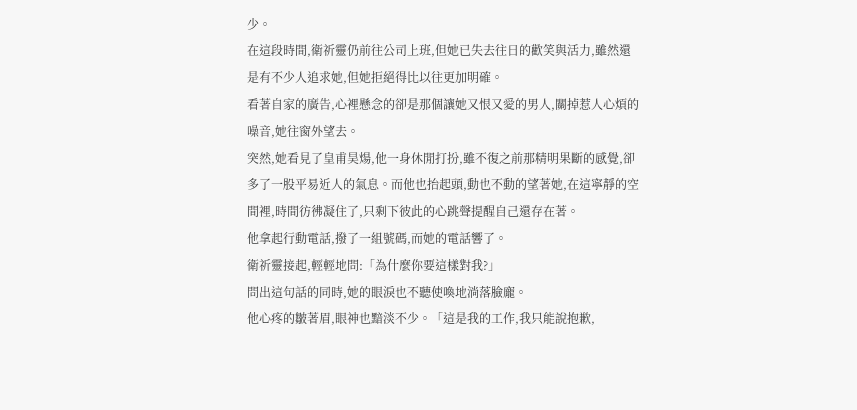少。
在這段時間,衛祈靈仍前往公司上班,但她已失去往日的歡笑與活力,雖然還是有不少人追求她,但她拒絕得比以往更加明確。
看著自家的廣告,心裡懸念的卻是那個讓她又恨又愛的男人,關掉惹人心煩的噪音,她往窗外望去。
突然,她看見了皇甫昊煬,他一身休閒打扮,雖不復之前那精明果斷的感覺,卻多了一股平易近人的氣息。而他也抬起頭,動也不動的望著她,在這寧靜的空間裡,時間彷彿凝住了,只剩下彼此的心跳聲提醒自己還存在著。
他拿起行動電話,撥了一組號碼,而她的電話響了。
衛祈靈接起,輕輕地問:「為什麼你要這樣對我?」
問出這句話的同時,她的眼淚也不聽使喚地淌落臉龐。
他心疼的皺著眉,眼神也黯淡不少。「這是我的工作,我只能說抱歉,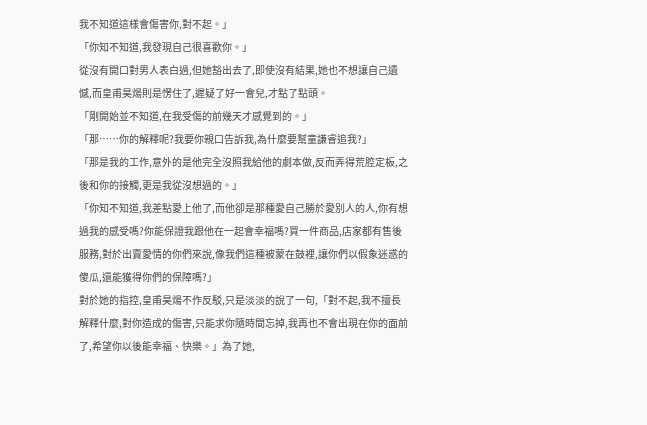我不知道這樣會傷害你,對不起。」
「你知不知道,我發現自己很喜歡你。」
從沒有開口對男人表白過,但她豁出去了,即使沒有結果,她也不想讓自己遺憾,而皇甫昊煬則是愣住了,遲疑了好一會兒,才點了點頭。
「剛開始並不知道,在我受傷的前幾天才感覺到的。」
「那……你的解釋呢?我要你親口告訴我,為什麼要幫童謙睿追我?」
「那是我的工作,意外的是他完全沒照我給他的劇本做,反而弄得荒腔定板,之後和你的接觸,更是我從沒想過的。」
「你知不知道,我差點愛上他了,而他卻是那種愛自己勝於愛別人的人,你有想過我的感受嗎?你能保證我跟他在一起會幸福嗎?買一件商品,店家都有售後服務,對於出賣愛情的你們來說,像我們這種被蒙在鼓裡,讓你們以假象迷惑的傻瓜,還能獲得你們的保障嗎?」
對於她的指控,皇甫昊煬不作反駁,只是淡淡的說了一句,「對不起,我不擅長解釋什麼,對你造成的傷害,只能求你隨時間忘掉,我再也不會出現在你的面前了,希望你以後能幸福、快樂。」為了她,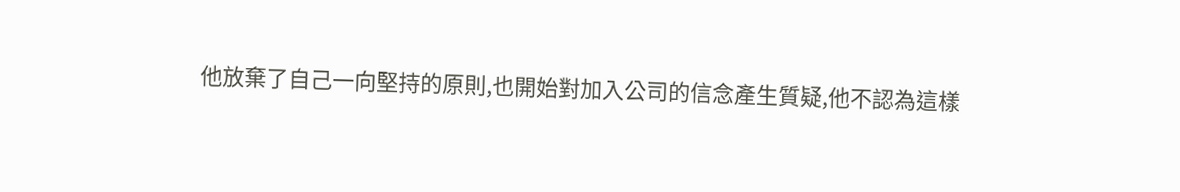他放棄了自己一向堅持的原則,也開始對加入公司的信念產生質疑,他不認為這樣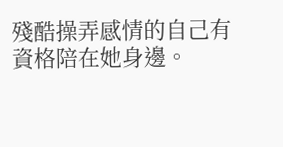殘酷操弄感情的自己有資格陪在她身邊。